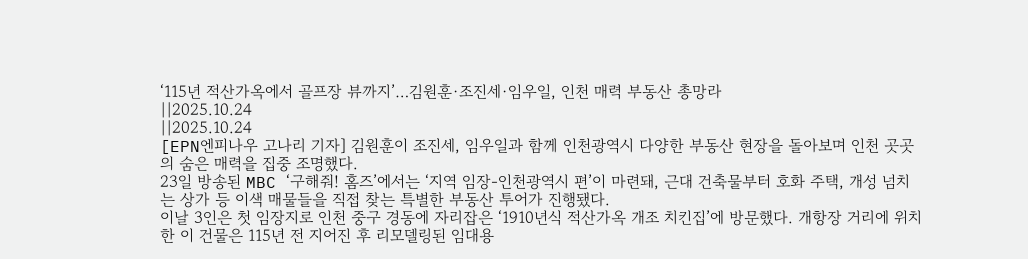‘115년 적산가옥에서 골프장 뷰까지’…김원훈·조진세·임우일, 인천 매력 부동산 총망라
||2025.10.24
||2025.10.24
[EPN엔피나우 고나리 기자] 김원훈이 조진세, 임우일과 함께 인천광역시 다양한 부동산 현장을 돌아보며 인천 곳곳의 숨은 매력을 집중 조명했다.
23일 방송된 MBC ‘구해줘! 홈즈’에서는 ‘지역 임장-인천광역시 편’이 마련돼, 근대 건축물부터 호화 주택, 개성 넘치는 상가 등 이색 매물들을 직접 찾는 특별한 부동산 투어가 진행됐다.
이날 3인은 첫 임장지로 인천 중구 경동에 자리잡은 ‘1910년식 적산가옥 개조 치킨집’에 방문했다. 개항장 거리에 위치한 이 건물은 115년 전 지어진 후 리모델링된 임대용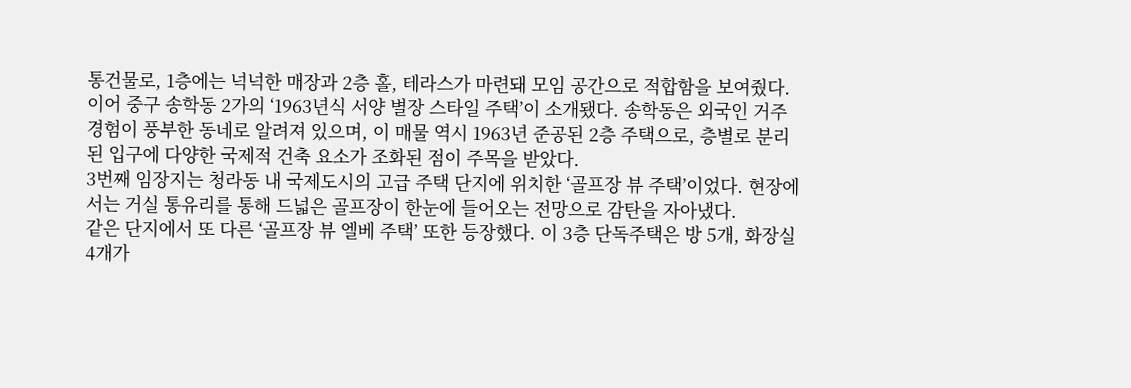통건물로, 1층에는 넉넉한 매장과 2층 홀, 테라스가 마련돼 모임 공간으로 적합함을 보여줬다.
이어 중구 송학동 2가의 ‘1963년식 서양 별장 스타일 주택’이 소개됐다. 송학동은 외국인 거주 경험이 풍부한 동네로 알려져 있으며, 이 매물 역시 1963년 준공된 2층 주택으로, 층별로 분리된 입구에 다양한 국제적 건축 요소가 조화된 점이 주목을 받았다.
3번째 임장지는 청라동 내 국제도시의 고급 주택 단지에 위치한 ‘골프장 뷰 주택’이었다. 현장에서는 거실 통유리를 통해 드넓은 골프장이 한눈에 들어오는 전망으로 감탄을 자아냈다.
같은 단지에서 또 다른 ‘골프장 뷰 엘베 주택’ 또한 등장했다. 이 3층 단독주택은 방 5개, 화장실 4개가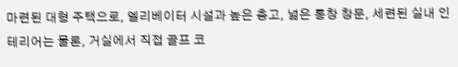마련된 대형 주택으로, 엘리베이터 시설과 높은 층고, 넓은 통창 창문, 세련된 실내 인테리어는 물론, 거실에서 직접 골프 코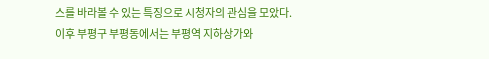스를 바라볼 수 있는 특징으로 시청자의 관심을 모았다.
이후 부평구 부평동에서는 부평역 지하상가와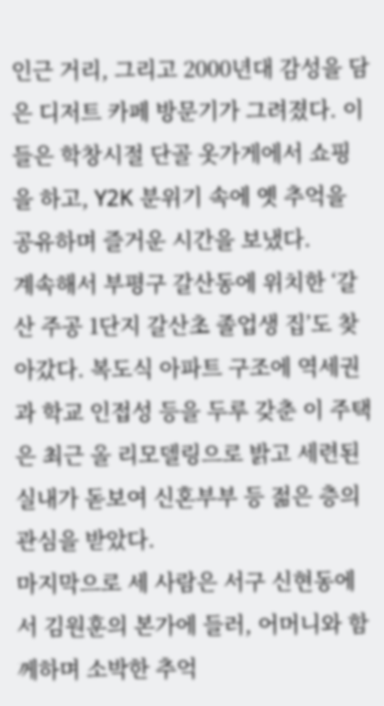인근 거리, 그리고 2000년대 감성을 담은 디저트 카페 방문기가 그려졌다. 이들은 학창시절 단골 옷가게에서 쇼핑을 하고, Y2K 분위기 속에 옛 추억을 공유하며 즐거운 시간을 보냈다.
계속해서 부평구 갈산동에 위치한 ‘갈산 주공 1단지 갈산초 졸업생 집’도 찾아갔다. 복도식 아파트 구조에 역세권과 학교 인접성 등을 두루 갖춘 이 주택은 최근 올 리모델링으로 밝고 세련된 실내가 돋보여 신혼부부 등 젊은 층의 관심을 받았다.
마지막으로 세 사람은 서구 신현동에서 김원훈의 본가에 들러, 어머니와 함께하며 소박한 추억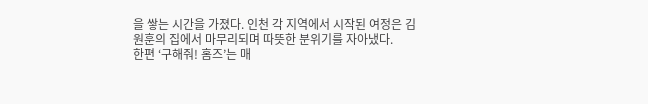을 쌓는 시간을 가졌다. 인천 각 지역에서 시작된 여정은 김원훈의 집에서 마무리되며 따뜻한 분위기를 자아냈다.
한편 ‘구해줘! 홈즈’는 매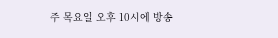주 목요일 오후 10시에 방송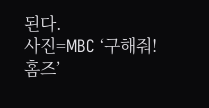된다.
사진=MBC ‘구해줘! 홈즈’